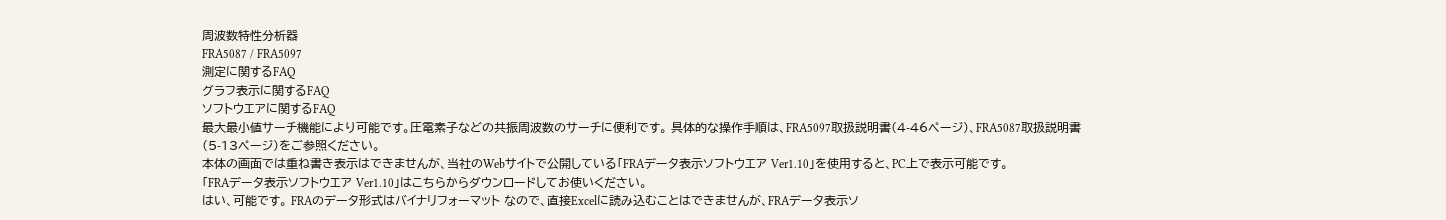周波数特性分析器
FRA5087 / FRA5097
測定に関するFAQ
グラフ表示に関するFAQ
ソフトウエアに関するFAQ
最大最小値サーチ機能により可能です。圧電素子などの共振周波数のサーチに便利です。 具体的な操作手順は、FRA5097取扱説明書(4-46ページ)、FRA5087取扱説明書(5-13ページ)をご参照ください。
本体の画面では重ね書き表示はできませんが、当社のWebサイトで公開している「FRAデータ表示ソフトウエア Ver1.10」を使用すると、PC上で表示可能です。
「FRAデータ表示ソフトウエア Ver1.10」はこちらからダウンロードしてお使いください。
はい、可能です。 FRAのデータ形式はバイナリフォーマット なので、直接Excelに読み込むことはできませんが、FRAデータ表示ソ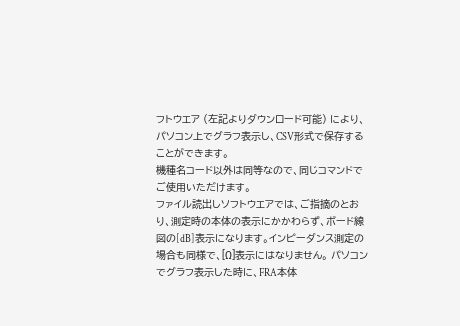フトウエア (左記よりダウンロード可能) により、パソコン上でグラフ表示し、CSV形式で保存することができます。
機種名コード以外は同等なので、同じコマンドでご使用いただけます。
ファイル読出しソフトウエアでは、ご指摘のとおり、測定時の本体の表示にかかわらず、ボード線図の[dB]表示になります。インピーダンス測定の場合も同様で、[Ω]表示にはなりません。 パソコンでグラフ表示した時に、FRA本体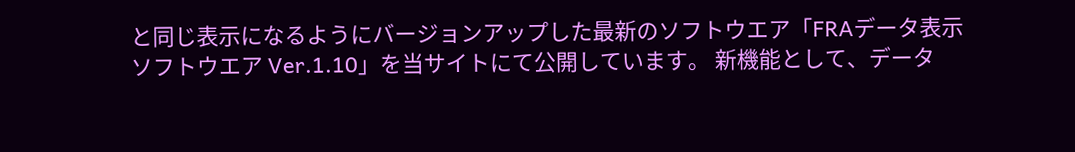と同じ表示になるようにバージョンアップした最新のソフトウエア「FRAデータ表示ソフトウエア Ver.1.10」を当サイトにて公開しています。 新機能として、データ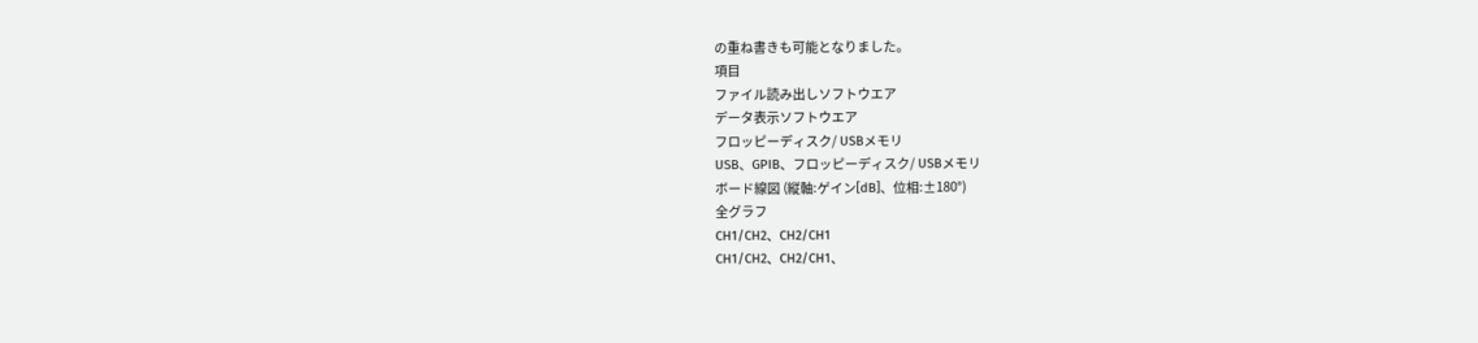の重ね書きも可能となりました。
項目
ファイル読み出しソフトウエア
データ表示ソフトウエア
フロッピーディスク/ USBメモリ
USB、GPIB、フロッピーディスク/ USBメモリ
ボード線図 (縦軸:ゲイン[dB]、位相:±180°)
全グラフ
CH1/CH2、CH2/CH1
CH1/CH2、CH2/CH1、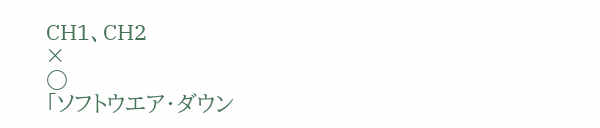CH1、CH2
×
○
「ソフトウエア・ダウン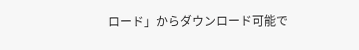ロード」からダウンロード可能で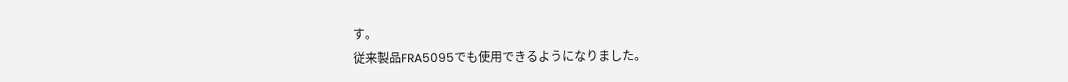す。
従来製品FRA5095でも使用できるようになりました。